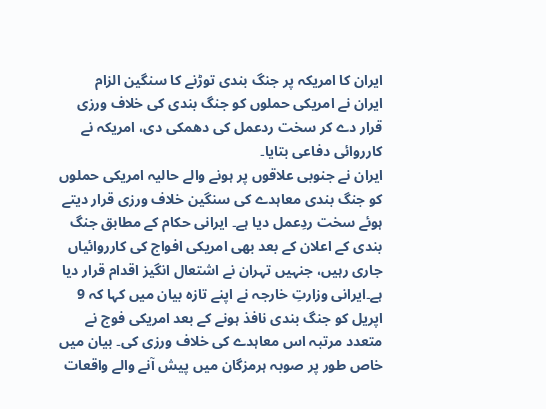ایران کا امریکہ پر جنگ بندی توڑنے کا سنگین الزام
ایران نے امریکی حملوں کو جنگ بندی کی خلاف ورزی قرار دے کر سخت ردعمل کی دھمکی دی، امریکہ نے کارروائی دفاعی بتایا۔
ایران نے جنوبی علاقوں پر ہونے والے حالیہ امریکی حملوں کو جنگ بندی معاہدے کی سنگین خلاف ورزی قرار دیتے ہوئے سخت ردِعمل دیا ہے۔ ایرانی حکام کے مطابق جنگ بندی کے اعلان کے بعد بھی امریکی افواج کی کارروائیاں جاری رہیں، جنہیں تہران نے اشتعال انگیز اقدام قرار دیا ہے۔ایرانی وزارتِ خارجہ نے اپنے تازہ بیان میں کہا کہ 9 اپریل کو جنگ بندی نافذ ہونے کے بعد امریکی فوج نے متعدد مرتبہ اس معاہدے کی خلاف ورزی کی۔ بیان میں خاص طور پر صوبہ ہرمزگان میں پیش آنے والے واقعات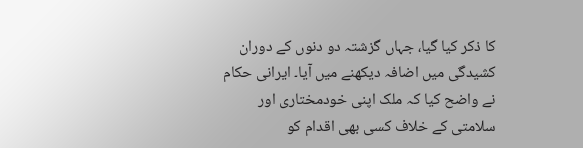کا ذکر کیا گیا، جہاں گزشتہ دو دنوں کے دوران کشیدگی میں اضافہ دیکھنے میں آیا۔ ایرانی حکام نے واضح کیا کہ ملک اپنی خودمختاری اور سلامتی کے خلاف کسی بھی اقدام کو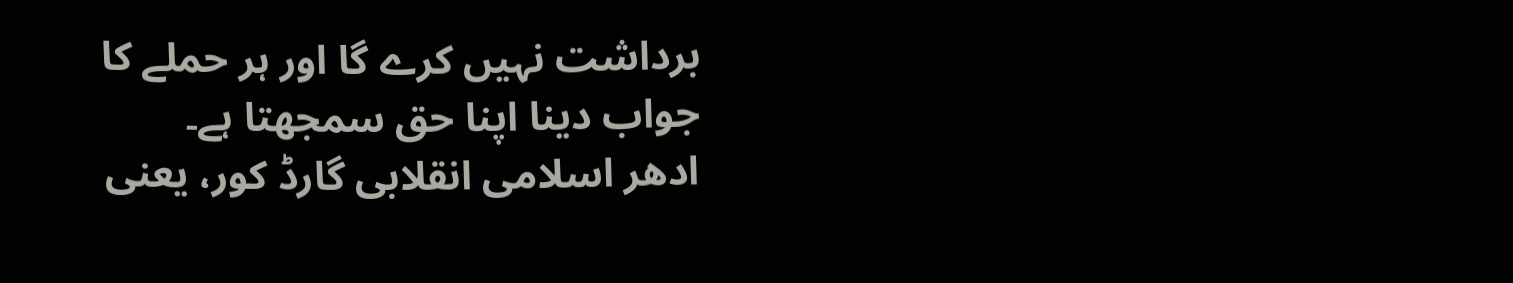برداشت نہیں کرے گا اور ہر حملے کا جواب دینا اپنا حق سمجھتا ہے۔
ادھر اسلامی انقلابی گارڈ کور، یعنی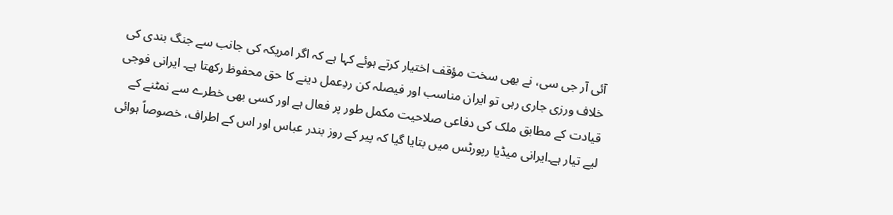آئی آر جی سی، نے بھی سخت مؤقف اختیار کرتے ہوئے کہا ہے کہ اگر امریکہ کی جانب سے جنگ بندی کی خلاف ورزی جاری رہی تو ایران مناسب اور فیصلہ کن ردِعمل دینے کا حق محفوظ رکھتا ہے۔ ایرانی فوجی قیادت کے مطابق ملک کی دفاعی صلاحیت مکمل طور پر فعال ہے اور کسی بھی خطرے سے نمٹنے کے لیے تیار ہے۔ایرانی میڈیا رپورٹس میں بتایا گیا کہ پیر کے روز بندر عباس اور اس کے اطراف، خصوصاً ہوائی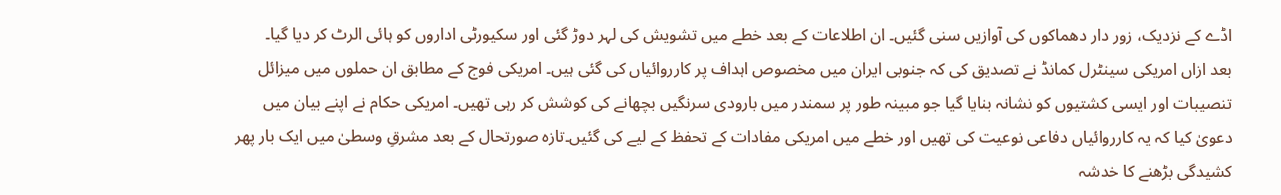اڈے کے نزدیک، زور دار دھماکوں کی آوازیں سنی گئیں۔ ان اطلاعات کے بعد خطے میں تشویش کی لہر دوڑ گئی اور سکیورٹی اداروں کو ہائی الرٹ کر دیا گیا۔
بعد ازاں امریکی سینٹرل کمانڈ نے تصدیق کی کہ جنوبی ایران میں مخصوص اہداف پر کارروائیاں کی گئی ہیں۔ امریکی فوج کے مطابق ان حملوں میں میزائل تنصیبات اور ایسی کشتیوں کو نشانہ بنایا گیا جو مبینہ طور پر سمندر میں بارودی سرنگیں بچھانے کی کوشش کر رہی تھیں۔ امریکی حکام نے اپنے بیان میں دعویٰ کیا کہ یہ کارروائیاں دفاعی نوعیت کی تھیں اور خطے میں امریکی مفادات کے تحفظ کے لیے کی گئیں۔تازہ صورتحال کے بعد مشرقِ وسطیٰ میں ایک بار پھر کشیدگی بڑھنے کا خدشہ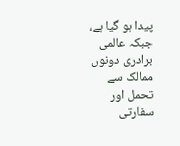پیدا ہو گیا ہے، جبکہ عالمی برادری دونوں ممالک سے تحمل اور سفارتی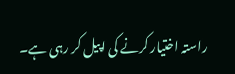راستہ اختیار کرنے کی اپیل کر رہی ہے۔